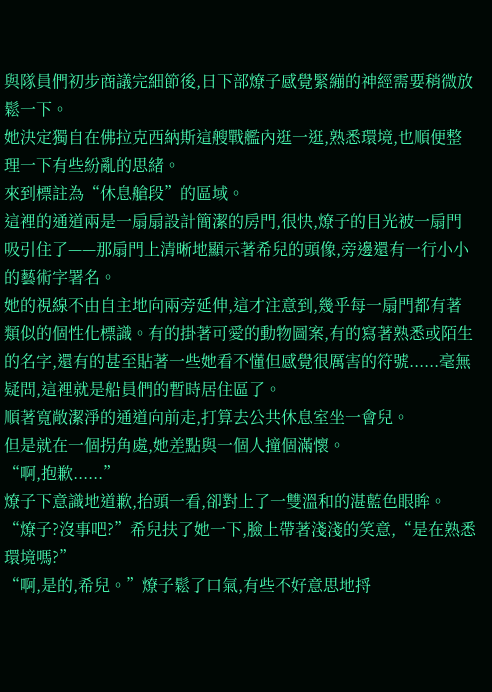與隊員們初步商議完細節後,日下部燎子感覺緊繃的神經需要稍微放鬆一下。
她決定獨自在佛拉克西納斯這艘戰艦內逛一逛,熟悉環境,也順便整理一下有些紛亂的思緒。
來到標註為“休息艙段”的區域。
這裡的通道兩是一扇扇設計簡潔的房門,很快,燎子的目光被一扇門吸引住了——那扇門上清晰地顯示著希兒的頭像,旁邊還有一行小小的藝術字署名。
她的視線不由自主地向兩旁延伸,這才注意到,幾乎每一扇門都有著類似的個性化標識。有的掛著可愛的動物圖案,有的寫著熟悉或陌生的名字,還有的甚至貼著一些她看不懂但感覺很厲害的符號......毫無疑問,這裡就是船員們的暫時居住區了。
順著寬敞潔淨的通道向前走,打算去公共休息室坐一會兒。
但是就在一個拐角處,她差點與一個人撞個滿懷。
“啊,抱歉......”
燎子下意識地道歉,抬頭一看,卻對上了一雙溫和的湛藍色眼眸。
“燎子?沒事吧?”希兒扶了她一下,臉上帶著淺淺的笑意,“是在熟悉環境嗎?”
“啊,是的,希兒。”燎子鬆了口氣,有些不好意思地捋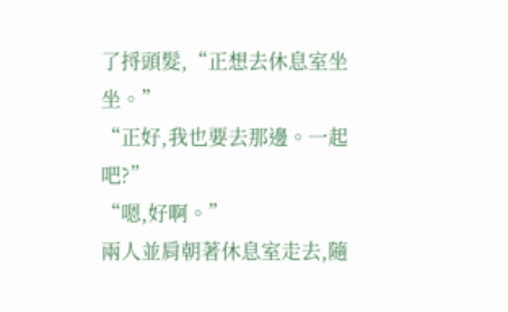了捋頭髮,“正想去休息室坐坐。”
“正好,我也要去那邊。一起吧?”
“嗯,好啊。”
兩人並肩朝著休息室走去,隨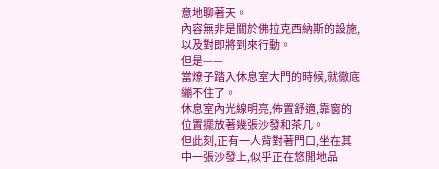意地聊著天。
內容無非是關於佛拉克西納斯的設施,以及對即將到來行動。
但是——
當燎子踏入休息室大門的時候,就徹底繃不住了。
休息室內光線明亮,佈置舒適,靠窗的位置擺放著幾張沙發和茶几。
但此刻,正有一人背對著門口,坐在其中一張沙發上,似乎正在悠閒地品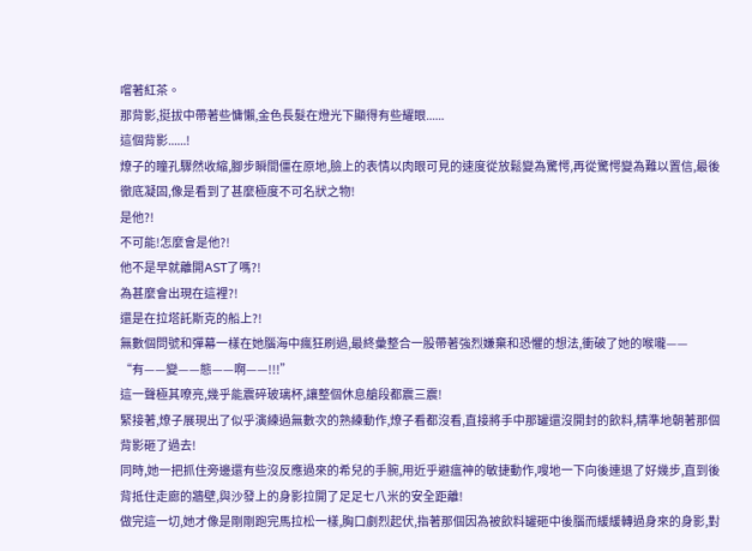嚐著紅茶。
那背影,挺拔中帶著些慵懶,金色長髮在燈光下顯得有些耀眼......
這個背影......!
燎子的瞳孔驟然收縮,腳步瞬間僵在原地,臉上的表情以肉眼可見的速度從放鬆變為驚愕,再從驚愕變為難以置信,最後徹底凝固,像是看到了甚麼極度不可名狀之物!
是他?!
不可能!怎麼會是他?!
他不是早就離開AST了嗎?!
為甚麼會出現在這裡?!
還是在拉塔託斯克的船上?!
無數個問號和彈幕一樣在她腦海中瘋狂刷過,最終彙整合一股帶著強烈嫌棄和恐懼的想法,衝破了她的喉嚨——
“有——變——態——啊——!!!”
這一聲極其嘹亮,幾乎能震碎玻璃杯,讓整個休息艙段都震三震!
緊接著,燎子展現出了似乎演練過無數次的熟練動作,燎子看都沒看,直接將手中那罐還沒開封的飲料,精準地朝著那個背影砸了過去!
同時,她一把抓住旁邊還有些沒反應過來的希兒的手腕,用近乎避瘟神的敏捷動作,嗖地一下向後連退了好幾步,直到後背抵住走廊的牆壁,與沙發上的身影拉開了足足七八米的安全距離!
做完這一切,她才像是剛剛跑完馬拉松一樣,胸口劇烈起伏,指著那個因為被飲料罐砸中後腦而緩緩轉過身來的身影,對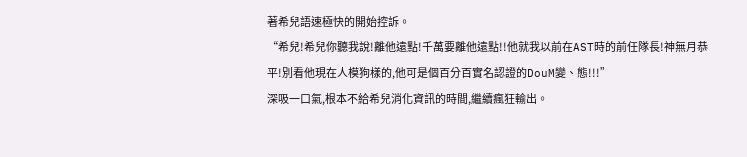著希兒語速極快的開始控訴。
“希兒!希兒你聽我說!離他遠點!千萬要離他遠點!!他就我以前在AST時的前任隊長!神無月恭平!別看他現在人模狗樣的,他可是個百分百實名認證的DouM變、態!!!”
深吸一口氣,根本不給希兒消化資訊的時間,繼續瘋狂輸出。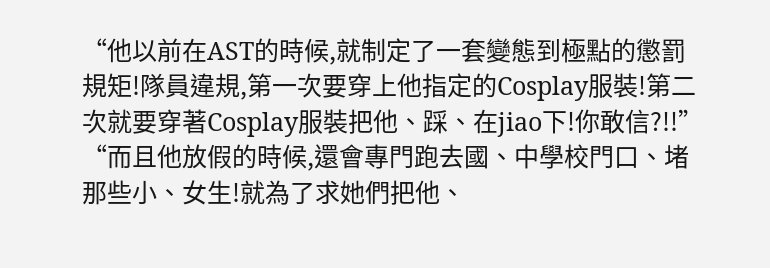“他以前在AST的時候,就制定了一套變態到極點的懲罰規矩!隊員違規,第一次要穿上他指定的Cosplay服裝!第二次就要穿著Cosplay服裝把他、踩、在jiao下!你敢信?!!”
“而且他放假的時候,還會專門跑去國、中學校門口、堵那些小、女生!就為了求她們把他、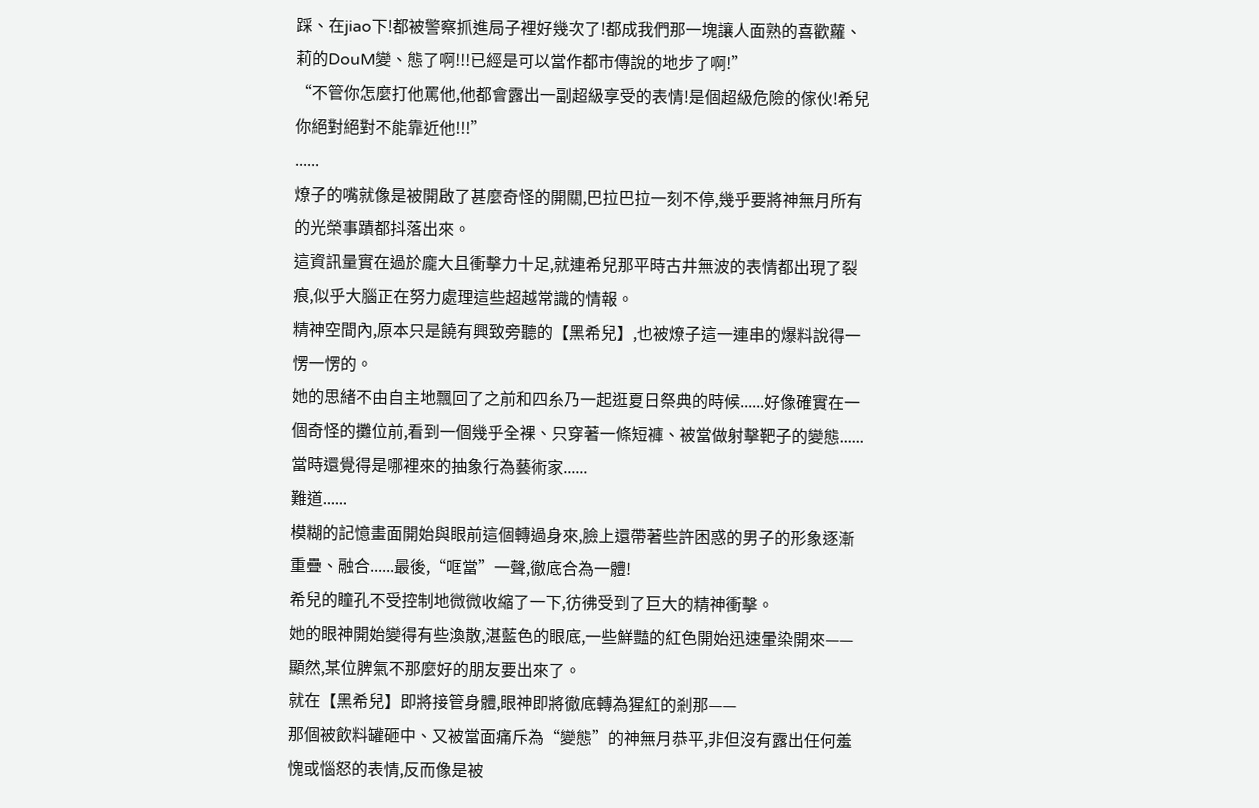踩、在jiao下!都被警察抓進局子裡好幾次了!都成我們那一塊讓人面熟的喜歡蘿、莉的DouM變、態了啊!!!已經是可以當作都市傳說的地步了啊!”
“不管你怎麼打他罵他,他都會露出一副超級享受的表情!是個超級危險的傢伙!希兒你絕對絕對不能靠近他!!!”
......
燎子的嘴就像是被開啟了甚麼奇怪的開關,巴拉巴拉一刻不停,幾乎要將神無月所有的光榮事蹟都抖落出來。
這資訊量實在過於龐大且衝擊力十足,就連希兒那平時古井無波的表情都出現了裂痕,似乎大腦正在努力處理這些超越常識的情報。
精神空間內,原本只是饒有興致旁聽的【黑希兒】,也被燎子這一連串的爆料說得一愣一愣的。
她的思緒不由自主地飄回了之前和四糸乃一起逛夏日祭典的時候......好像確實在一個奇怪的攤位前,看到一個幾乎全裸、只穿著一條短褲、被當做射擊靶子的變態......當時還覺得是哪裡來的抽象行為藝術家......
難道......
模糊的記憶畫面開始與眼前這個轉過身來,臉上還帶著些許困惑的男子的形象逐漸重疊、融合......最後,“哐當”一聲,徹底合為一體!
希兒的瞳孔不受控制地微微收縮了一下,彷彿受到了巨大的精神衝擊。
她的眼神開始變得有些渙散,湛藍色的眼底,一些鮮豔的紅色開始迅速暈染開來——顯然,某位脾氣不那麼好的朋友要出來了。
就在【黑希兒】即將接管身體,眼神即將徹底轉為猩紅的剎那——
那個被飲料罐砸中、又被當面痛斥為“變態”的神無月恭平,非但沒有露出任何羞愧或惱怒的表情,反而像是被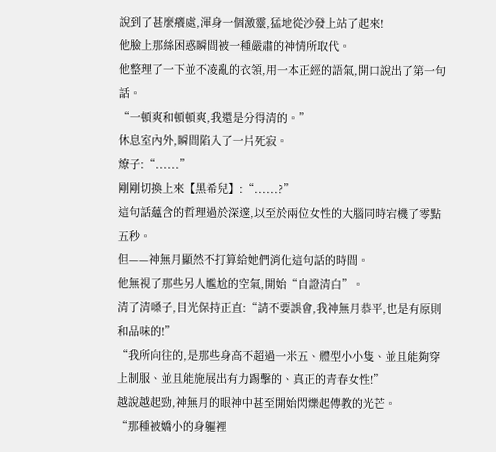說到了甚麼癢處,渾身一個激靈,猛地從沙發上站了起來!
他臉上那絲困惑瞬間被一種嚴肅的神情所取代。
他整理了一下並不凌亂的衣領,用一本正經的語氣,開口說出了第一句話。
“一頓爽和頓頓爽,我還是分得清的。”
休息室內外,瞬間陷入了一片死寂。
燎子:“......”
剛剛切換上來【黑希兒】:“......?”
這句話蘊含的哲理過於深邃,以至於兩位女性的大腦同時宕機了零點五秒。
但——神無月顯然不打算給她們消化這句話的時間。
他無視了那些另人尷尬的空氣,開始“自證清白”。
清了清嗓子,目光保持正直:“請不要誤會,我神無月恭平,也是有原則和品味的!”
“我所向往的,是那些身高不超過一米五、體型小小隻、並且能夠穿上制服、並且能施展出有力踢擊的、真正的青春女性!”
越說越起勁,神無月的眼神中甚至開始閃爍起傳教的光芒。
“那種被嬌小的身軀裡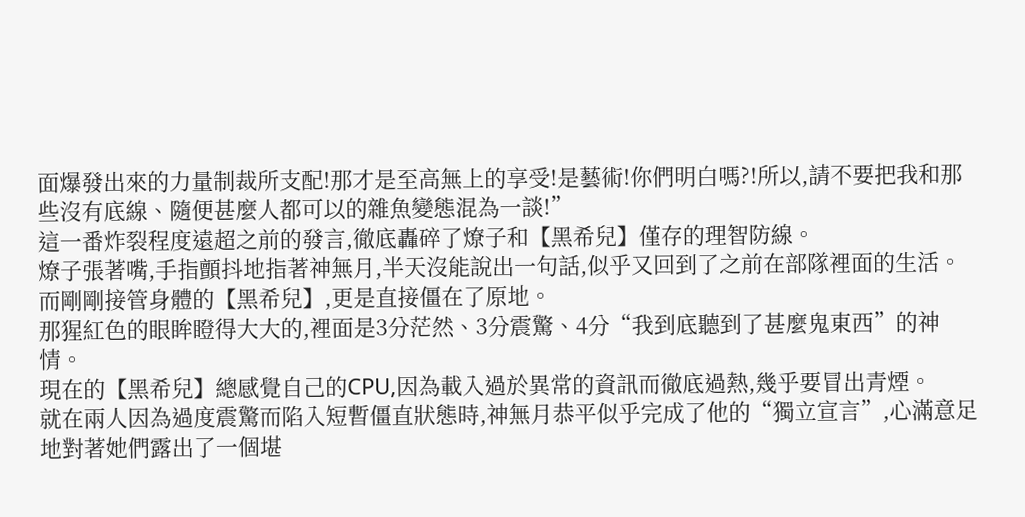面爆發出來的力量制裁所支配!那才是至高無上的享受!是藝術!你們明白嗎?!所以,請不要把我和那些沒有底線、隨便甚麼人都可以的雜魚變態混為一談!”
這一番炸裂程度遠超之前的發言,徹底轟碎了燎子和【黑希兒】僅存的理智防線。
燎子張著嘴,手指顫抖地指著神無月,半天沒能說出一句話,似乎又回到了之前在部隊裡面的生活。
而剛剛接管身體的【黑希兒】,更是直接僵在了原地。
那猩紅色的眼眸瞪得大大的,裡面是3分茫然、3分震驚、4分“我到底聽到了甚麼鬼東西”的神情。
現在的【黑希兒】總感覺自己的CPU,因為載入過於異常的資訊而徹底過熱,幾乎要冒出青煙。
就在兩人因為過度震驚而陷入短暫僵直狀態時,神無月恭平似乎完成了他的“獨立宣言”,心滿意足地對著她們露出了一個堪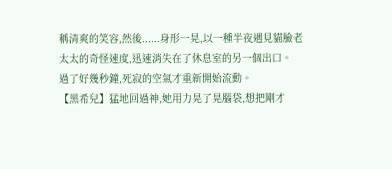稱清爽的笑容,然後......身形一晃,以一種半夜遇見貓臉老太太的奇怪速度,迅速消失在了休息室的另一個出口。
過了好幾秒鐘,死寂的空氣才重新開始流動。
【黑希兒】猛地回過神,她用力晃了晃腦袋,想把剛才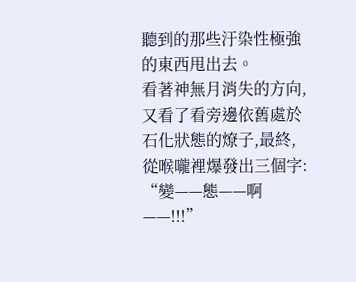聽到的那些汙染性極強的東西甩出去。
看著神無月消失的方向,又看了看旁邊依舊處於石化狀態的燎子,最終,從喉嚨裡爆發出三個字:
“變——態——啊——!!!”